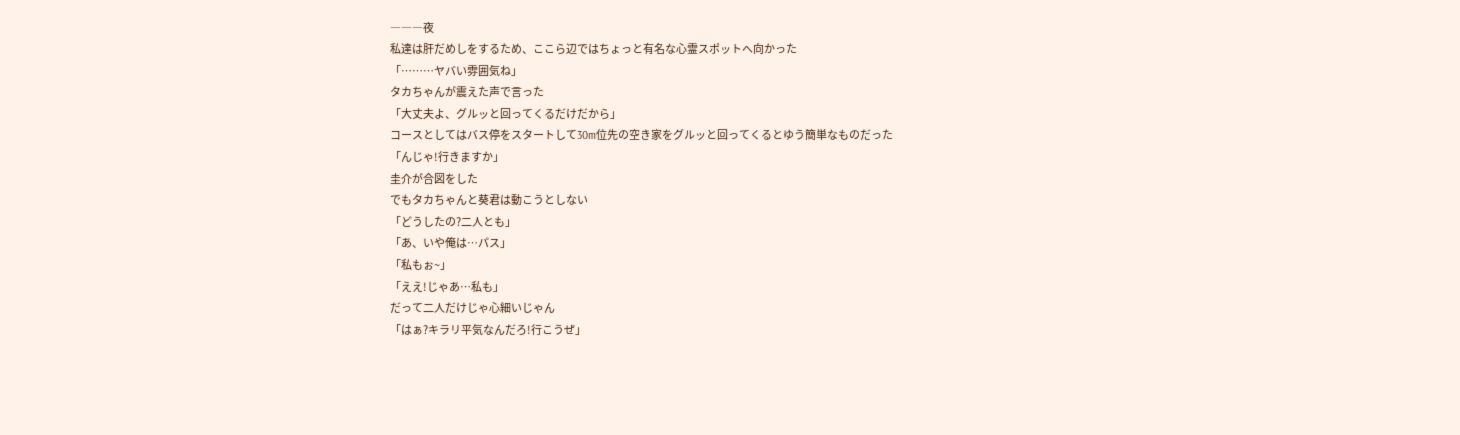―――夜
私達は肝だめしをするため、ここら辺ではちょっと有名な心霊スポットへ向かった
「………ヤバい雰囲気ね」
タカちゃんが震えた声で言った
「大丈夫よ、グルッと回ってくるだけだから」
コースとしてはバス停をスタートして30m位先の空き家をグルッと回ってくるとゆう簡単なものだった
「んじゃ!行きますか」
圭介が合図をした
でもタカちゃんと葵君は動こうとしない
「どうしたの?二人とも」
「あ、いや俺は…パス」
「私もぉ~」
「ええ!じゃあ…私も」
だって二人だけじゃ心細いじゃん
「はぁ?キラリ平気なんだろ!行こうぜ」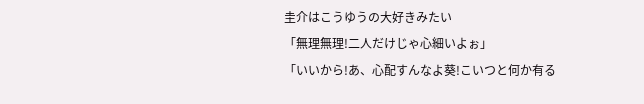圭介はこうゆうの大好きみたい
「無理無理!二人だけじゃ心細いよぉ」
「いいから!あ、心配すんなよ葵!こいつと何か有る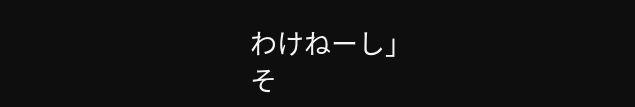わけねーし」
そ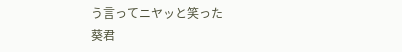う言ってニヤッと笑った
葵君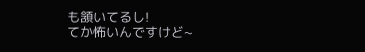も頷いてるし!
てか怖いんですけど~